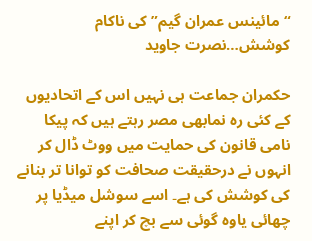“مائینس عمران گیم” کی ناکام کوشش…نصرت جاوید

حکمران جماعت ہی نہیں اس کے اتحادیوں کے کئی رہ نمابھی مصر رہتے ہیں کہ پیکا نامی قانون کی حمایت میں ووٹ ڈال کر انہوں نے درحقیقت صحافت کو توانا تر بنانے کی کوشش کی ہے۔ اسے سوشل میڈیا پر چھائی یاوہ گوئی سے بچ کر اپنے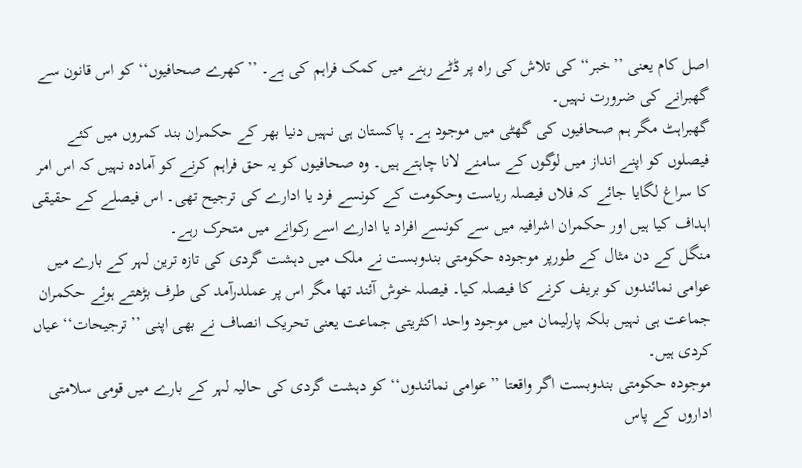اصل کام یعنی ’’خبر‘‘ کی تلاش کی راہ پر ڈٹے رہنے میں کمک فراہم کی ہے۔ ’’کھرے صحافیوں‘‘ کو اس قانون سے گھبرانے کی ضرورت نہیں۔
گھبراہٹ مگر ہم صحافیوں کی گھٹی میں موجود ہے۔ پاکستان ہی نہیں دنیا بھر کے حکمران بند کمروں میں کئے فیصلوں کو اپنے انداز میں لوگوں کے سامنے لانا چاہتے ہیں۔ وہ صحافیوں کو یہ حق فراہم کرنے کو آمادہ نہیں کہ اس امر کا سراغ لگایا جائے کہ فلاں فیصلہ ریاست وحکومت کے کونسے فرد یا ادارے کی ترجیح تھی۔ اس فیصلے کے حقیقی اہداف کیا ہیں اور حکمران اشرافیہ میں سے کونسے افراد یا ادارے اسے رکوانے میں متحرک رہے۔
منگل کے دن مثال کے طورپر موجودہ حکومتی بندوبست نے ملک میں دہشت گردی کی تازہ ترین لہر کے بارے میں عوامی نمائندوں کو بریف کرنے کا فیصلہ کیا۔ فیصلہ خوش آئند تھا مگر اس پر عملدرآمد کی طرف بڑھتے ہوئے حکمران جماعت ہی نہیں بلکہ پارلیمان میں موجود واحد اکثریتی جماعت یعنی تحریک انصاف نے بھی اپنی ’’ترجیحات‘‘ عیاں کردی ہیں۔
موجودہ حکومتی بندوبست اگر واقعتا ’’عوامی نمائندوں‘‘ کو دہشت گردی کی حالیہ لہر کے بارے میں قومی سلامتی اداروں کے پاس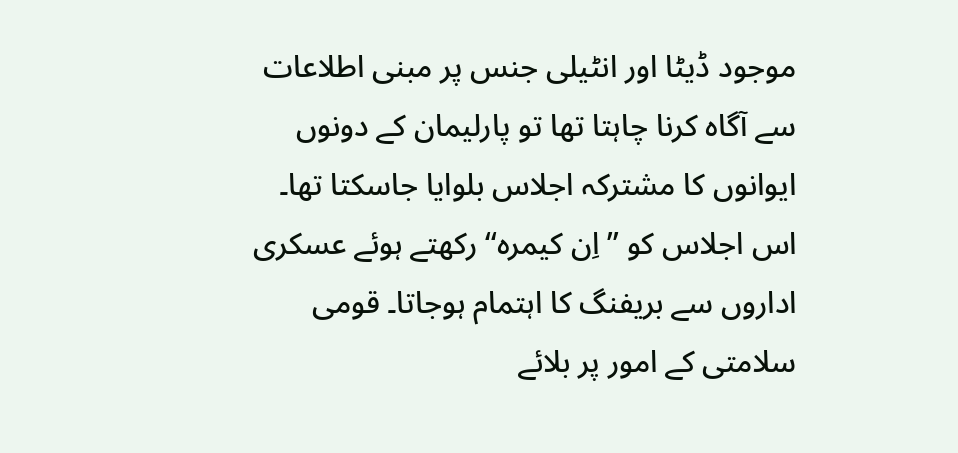موجود ڈیٹا اور انٹیلی جنس پر مبنی اطلاعات سے آگاہ کرنا چاہتا تھا تو پارلیمان کے دونوں ایوانوں کا مشترکہ اجلاس بلوایا جاسکتا تھا۔ اس اجلاس کو ’’اِن کیمرہ‘‘ رکھتے ہوئے عسکری اداروں سے بریفنگ کا اہتمام ہوجاتا۔ قومی سلامتی کے امور پر بلائے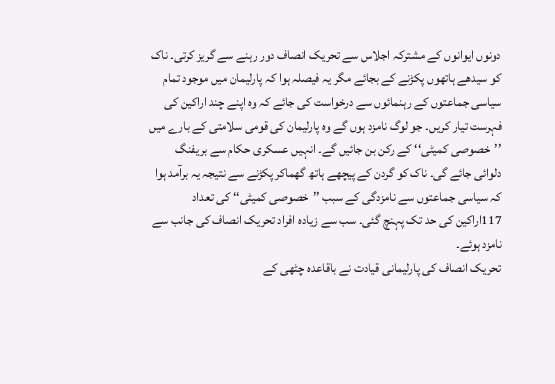دونوں ایوانوں کے مشترکہ اجلاس سے تحریک انصاف دور رہنے سے گریز کرتی۔ ناک کو سیدھے ہاتھوں پکڑنے کے بجائے مگر یہ فیصلہ ہوا کہ پارلیمان میں موجود تمام سیاسی جماعتوں کے رہنمائوں سے درخواست کی جائے کہ وہ اپنے چند اراکین کی فہرست تیار کریں۔ جو لوگ نامزد ہوں گے وہ پارلیمان کی قومی سلامتی کے بارے میں ’’خصوصی کمیٹی‘‘ کے رکن بن جائیں گے۔ انہیں عسکری حکام سے بریفنگ دلوائی جائے گی۔ ناک کو گردن کے پیچھے ہاتھ گھماکر پکڑنے سے نتیجہ یہ برآمد ہوا کہ سیاسی جماعتوں سے نامزدگی کے سبب ’’خصوصی کمیٹی‘‘ کی تعداد 117اراکین کی حد تک پہنچ گئی۔ سب سے زیادہ افراد تحریک انصاف کی جانب سے نامزد ہوئے۔
تحریک انصاف کی پارلیمانی قیادت نے باقاعدہ چٹھی کے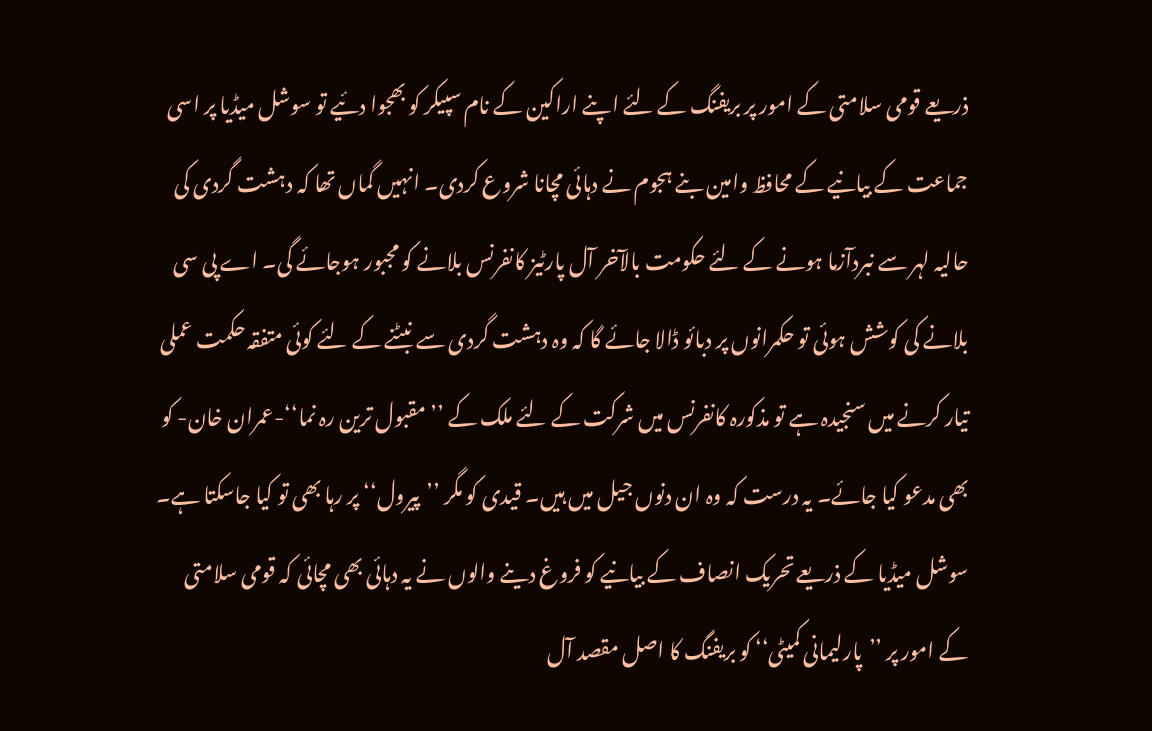ذریعے قومی سلامتی کے امور پر بریفنگ کے لئے اپنے اراکین کے نام سپیکر کو بھجوا دئیے تو سوشل میڈیا پر اسی جماعت کے بیانیے کے محافظ وامین بنے ہجوم نے دہائی مچانا شروع کردی۔ انہیں گماں تھا کہ دہشت گردی کی حالیہ لہر سے نبردآزما ہونے کے لئے حکومت بالآخر آل پارٹیز کانفرنس بلانے کو مجبور ہوجائے گی۔ اے پی سی بلانے کی کوشش ہوئی تو حکمرانوں پر دبائو ڈالا جائے گا کہ وہ دہشت گردی سے نبٹنے کے لئے کوئی متفقہ حکمت عملی تیار کرنے میں سنجیدہ ہے تو مذکورہ کانفرنس میں شرکت کے لئے ملک کے ’’مقبول ترین رہ نما‘‘-عمران خان- کو بھی مدعو کیا جائے۔ یہ درست کہ وہ ان دنوں جیل میں ہیں۔ قیدی کو مگر ’’پیرول‘‘ پر رہا بھی تو کیا جاسکتا ہے۔
سوشل میڈیا کے ذریعے تحریک انصاف کے بیانیے کو فروغ دینے والوں نے یہ دہائی بھی مچائی کہ قومی سلامتی کے امور پر ’’پارلیمانی کمیٹی‘‘ کو بریفنگ کا اصل مقصد آل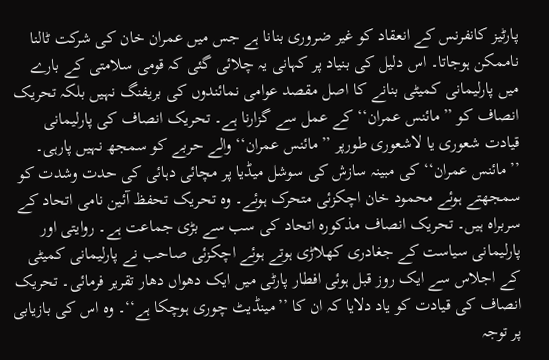پارٹیز کانفرنس کے انعقاد کو غیر ضروری بنانا ہے جس میں عمران خان کی شرکت ٹالنا ناممکن ہوجاتا۔ اس دلیل کی بنیاد پر کہانی یہ چلائی گئی کہ قومی سلامتی کے بارے میں پارلیمانی کمیٹی بنانے کا اصل مقصد عوامی نمائندوں کی بریفنگ نہیں بلکہ تحریک انصاف کو ’’مائنس عمران‘‘ کے عمل سے گزارنا ہے۔ تحریک انصاف کی پارلیمانی قیادت شعوری یا لاشعوری طورپر ’’مائنس عمران‘‘ والے حربے کو سمجھ نہیں پارہی۔ ’’مائنس عمران‘‘ کی مبینہ سازش کی سوشل میڈیا پر مچائی دہائی کی حدت وشدت کو سمجھتے ہوئے محمود خان اچکزئی متحرک ہوئے۔ وہ تحریک تحفظ آئین نامی اتحاد کے سربراہ ہیں۔ تحریک انصاف مذکورہ اتحاد کی سب سے بڑی جماعت ہے۔ روایتی اور پارلیمانی سیاست کے جغادری کھلاڑی ہوتے ہوئے اچکزئی صاحب نے پارلیمانی کمیٹی کے اجلاس سے ایک روز قبل ہوئی افطار پارٹی میں ایک دھواں دھار تقریر فرمائی۔ تحریک انصاف کی قیادت کو یاد دلایا کہ ان کا ’’مینڈیٹ چوری ہوچکا ہے‘‘۔ وہ اس کی بازیابی پر توجہ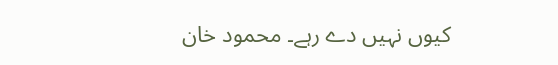کیوں نہیں دے رہے۔ محمود خان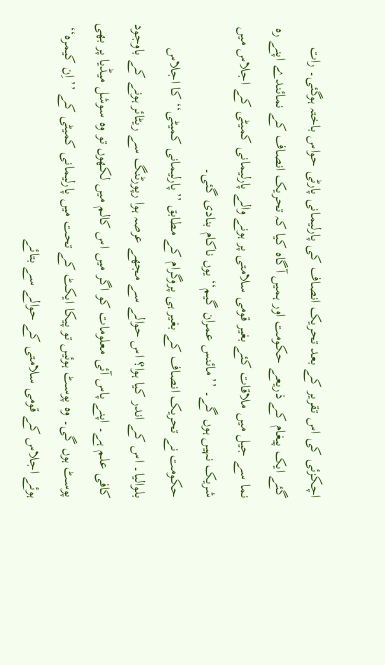اچکزئی کی اس تقریر کے بعد تحریک انصاف کی پارلیمانی پارٹی حواس باختہ ہوگئی۔ رات گئے ایک پیغام کے ذریعے حکومت اور ہمیں آگاہ کیا کہ تحریک انصاف کے نمائندے اپنے رہ نما سے جیل میں ملاقات کئے بغیر قومی سلامتی پر ہونے والے پارلیمانی کمیٹی کے اجلاس میں شریک نہیں ہوں گے۔ ’’مائنس عمران گیم‘‘ یوں ناکام بنادی گئی۔
حکومت نے تحریک انصاف کے بغیر ہی پروگرام کے مطابق ’’پارلیمانی کمیٹی‘‘ کا اجلاس بلوالیا۔ اس کے اندر کیا ہوا؟ اس حوالے سے مجھے عرصہ ہوا رپورٹنگ سے ریٹائر ہونے کے باوجود کافی علم ہے۔ اپنے پاس آئی معلومات کو اگر میں اس کالم میں لکھوں تو وہ سوشل میڈیا پر بھی پوسٹ ہوں گی۔ وہ پوسٹ ہوئیں تو پیکا ایکٹ کے تحت میں پارلیمانی کمیٹی کے ’’اِن کیمرہ‘‘ ہوئے اجلاس کے قومی سلامتی کے حوالے سے بتائے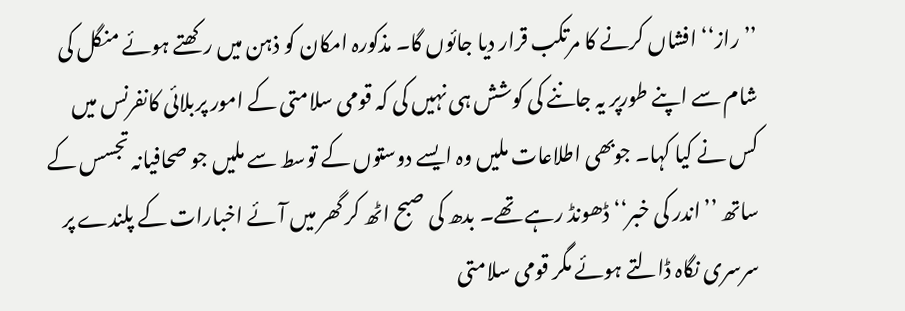’’راز‘‘ افشاں کرنے کا مرتکب قرار دیا جائوں گا۔ مذکورہ امکان کو ذہن میں رکھتے ہوئے منگل کی شام سے اپنے طورپر یہ جاننے کی کوشش ہی نہیں کی کہ قومی سلامتی کے امور پربلائی کانفرنس میں کس نے کیا کہا۔ جوبھی اطلاعات ملیں وہ ایسے دوستوں کے توسط سے ملیں جو صحافیانہ تجسس کے ساتھ ’’اندر کی خبر‘‘ ڈھونڈ رہے تھے۔ بدھ کی صبح اٹھ کر گھر میں آئے اخبارات کے پلندے پر سرسری نگاہ ڈالتے ہوئے مگر قومی سلامتی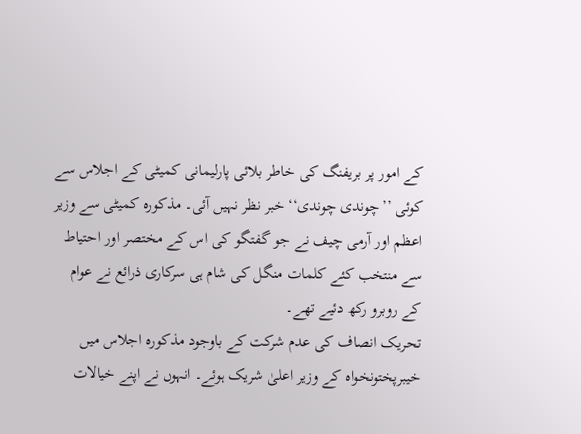کے امور پر بریفنگ کی خاطر بلائی پارلیمانی کمیٹی کے اجلاس سے کوئی ’’چوندی چوندی‘‘ خبر نظر نہیں آئی۔ مذکورہ کمیٹی سے وزیر اعظم اور آرمی چیف نے جو گفتگو کی اس کے مختصر اور احتیاط سے منتخب کئے کلمات منگل کی شام ہی سرکاری ذرائع نے عوام کے روبرو رکھ دئیے تھے۔
تحریک انصاف کی عدم شرکت کے باوجود مذکورہ اجلاس میں خیبرپختونخواہ کے وزیر اعلیٰ شریک ہوئے۔ انہوں نے اپنے خیالات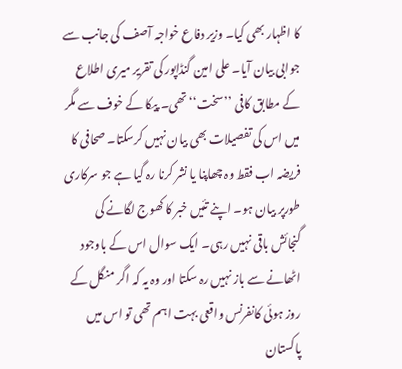کا اظہار بھی کیا۔ وزیر دفاع خواجہ آصف کی جانب سے جوابی بیان آیا۔ علی امین گنڈاپور کی تقریر میری اطلاع کے مطابق کافی ’’سخت‘‘ تھی۔ پیکا کے خوف سے مگر میں اس کی تفصیلات بھی بیان نہیں کرسکتا۔ صحافی کا فریضہ اب فقط وہ چھاپنا یا نشر کرنا رہ گیا ہے جو سرکاری طورپر بیان ہو۔ اپنے تئیں خبر کا کھوج لگانے کی گنجائش باقی نہیں رہی۔ ایک سوال اس کے باوجود اٹھانے سے باز نہیں رہ سکتا اور وہ یہ کہ اگر منگل کے روز ہوئی کانفرنس واقعی بہت اہم تھی تو اس میں پاکستان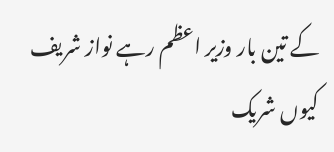کے تین بار وزیر اعظم رہے نواز شریف کیوں شریک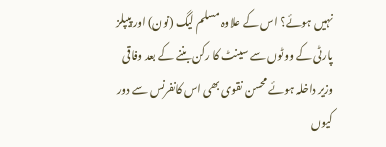نہیں ہوئے؟ اس کے علاوہ مسلم لیگ (نون) اور پیپلز پارٹی کے ووٹوں سے سینٹ کا رکن بننے کے بعد وفاقی وزیر داخلہ ہوئے محسن نقوی بھی اس کانفرنس سے دور کیوں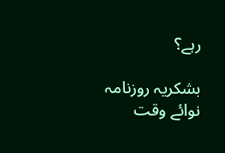رہے؟

بشکریہ روزنامہ نوائے وقت